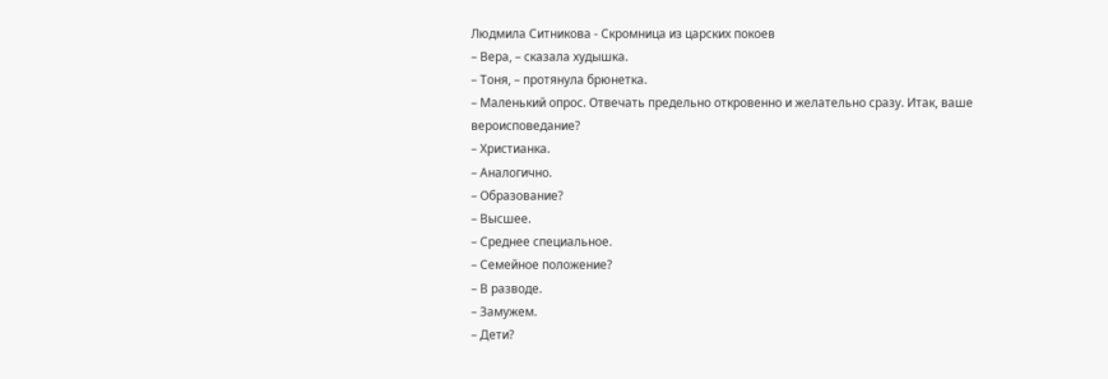Людмила Ситникова - Скромница из царских покоев
– Вера, – сказала худышка.
– Тоня, – протянула брюнетка.
– Маленький опрос. Отвечать предельно откровенно и желательно сразу. Итак, ваше вероисповедание?
– Христианка.
– Аналогично.
– Образование?
– Высшее.
– Среднее специальное.
– Семейное положение?
– В разводе.
– Замужем.
– Дети?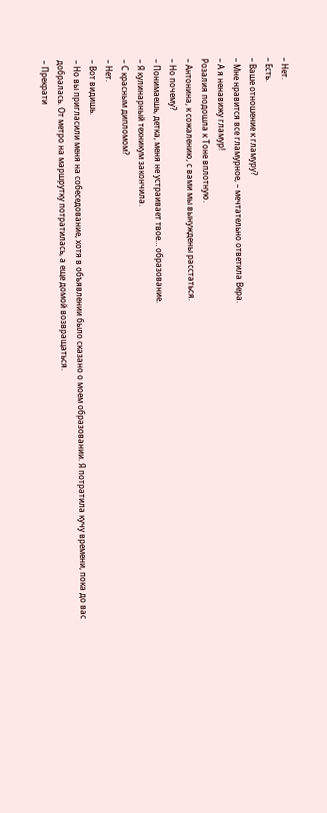– Нет.
– Есть.
– Ваше отношение к гламуру?
– Мне нравится все гламурное, – мечтательно ответила Вера.
– А я ненавижу гламур!
Розалия подошла к Тоне вплотную.
– Антонина, к сожалению, с вами мы вынуждены расстаться.
– Но почему?
– Понимаешь, детка, меня не устраивает твое… образование.
– Я кулинарный техникум закончила.
– С красным дипломом?
– Нет.
– Вот видишь.
– Но вы пригласили меня на собеседование, хотя в объявлении было сказано о моем образовании. Я потратила кучу времени, пока до вас добралась. От метро на маршрутку потратилась, а еще домой возвращаться.
– Прекрати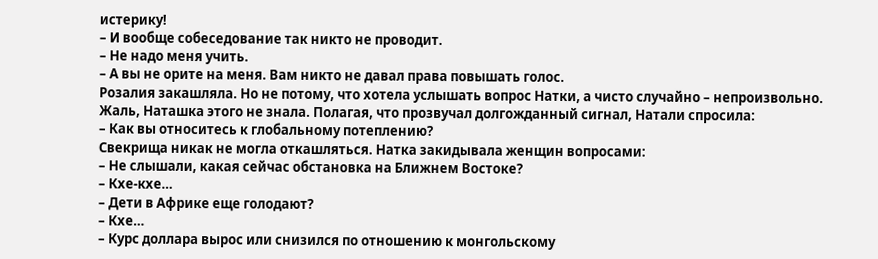истерику!
– И вообще собеседование так никто не проводит.
– Не надо меня учить.
– А вы не орите на меня. Вам никто не давал права повышать голос.
Розалия закашляла. Но не потому, что хотела услышать вопрос Натки, а чисто случайно – непроизвольно.
Жаль, Наташка этого не знала. Полагая, что прозвучал долгожданный сигнал, Натали спросила:
– Как вы относитесь к глобальному потеплению?
Свекрища никак не могла откашляться. Натка закидывала женщин вопросами:
– Не слышали, какая сейчас обстановка на Ближнем Востоке?
– Кхе-кхе…
– Дети в Африке еще голодают?
– Кхе…
– Курс доллара вырос или снизился по отношению к монгольскому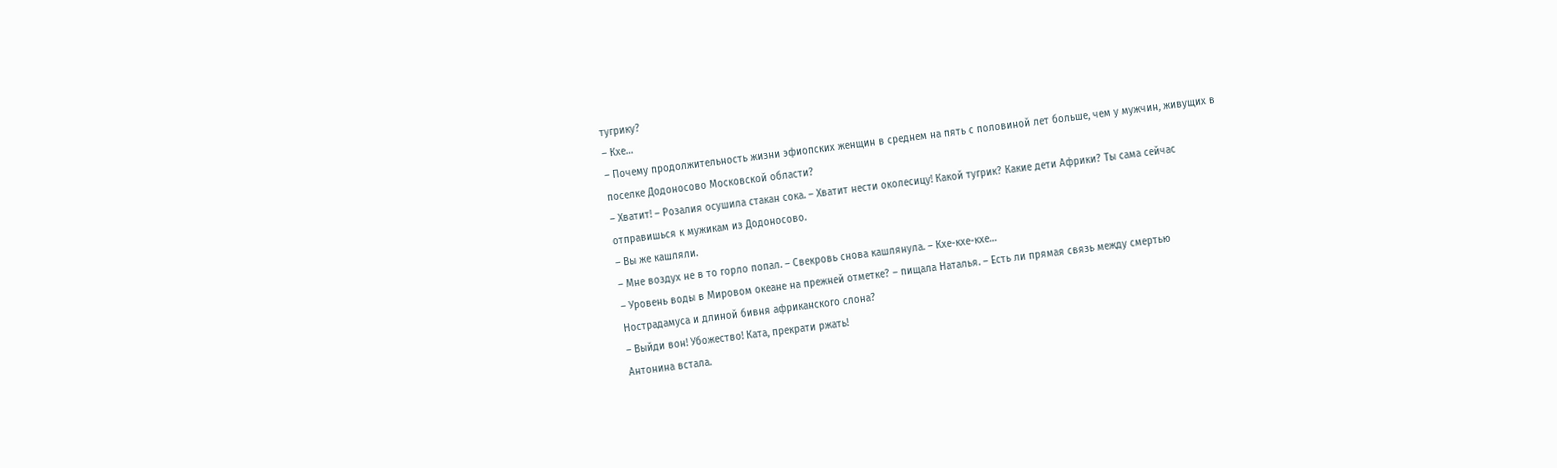тугрику?
– Кхе…
– Почему продолжительность жизни эфиопских женщин в среднем на пять с половиной лет больше, чем у мужчин, живущих в поселке Додоносово Московской области?
– Хватит! – Розалия осушила стакан сока. – Хватит нести околесицу! Какой тугрик? Какие дети Африки? Ты сама сейчас отправишься к мужикам из Додоносово.
– Вы же кашляли.
– Мне воздух не в то горло попал. – Свекровь снова кашлянула. – Кхе-кхе-кхе…
– Уровень воды в Мировом океане на прежней отметке? – пищала Наталья. – Есть ли прямая связь между смертью Нострадамуса и длиной бивня африканского слона?
– Выйди вон! Убожество! Ката, прекрати ржать!
Антонина встала.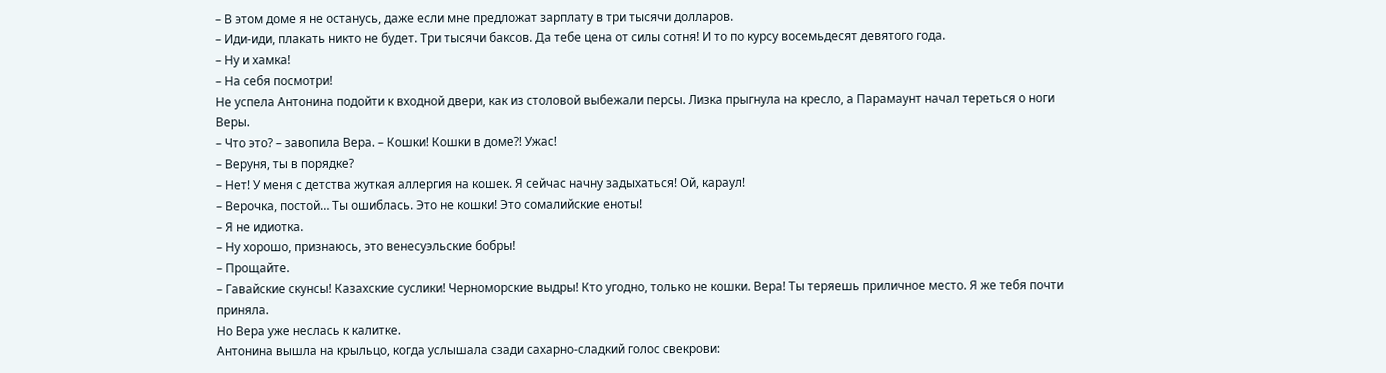– В этом доме я не останусь, даже если мне предложат зарплату в три тысячи долларов.
– Иди-иди, плакать никто не будет. Три тысячи баксов. Да тебе цена от силы сотня! И то по курсу восемьдесят девятого года.
– Ну и хамка!
– На себя посмотри!
Не успела Антонина подойти к входной двери, как из столовой выбежали персы. Лизка прыгнула на кресло, а Парамаунт начал тереться о ноги Веры.
– Что это? – завопила Вера. – Кошки! Кошки в доме?! Ужас!
– Веруня, ты в порядке?
– Нет! У меня с детства жуткая аллергия на кошек. Я сейчас начну задыхаться! Ой, караул!
– Верочка, постой… Ты ошиблась. Это не кошки! Это сомалийские еноты!
– Я не идиотка.
– Ну хорошо, признаюсь, это венесуэльские бобры!
– Прощайте.
– Гавайские скунсы! Казахские суслики! Черноморские выдры! Кто угодно, только не кошки. Вера! Ты теряешь приличное место. Я же тебя почти приняла.
Но Вера уже неслась к калитке.
Антонина вышла на крыльцо, когда услышала сзади сахарно-сладкий голос свекрови: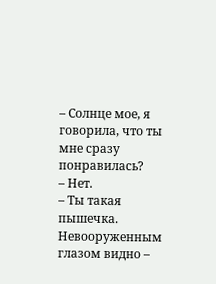– Солнце мое, я говорила, что ты мне сразу понравилась?
– Нет.
– Ты такая пышечка. Невооруженным глазом видно –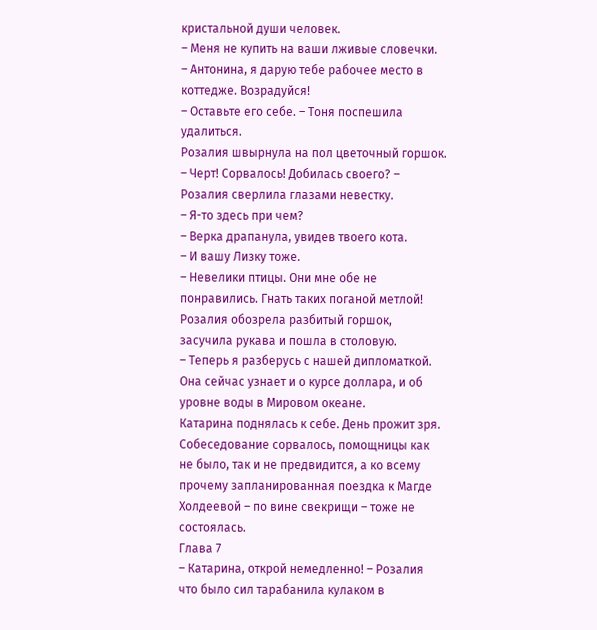кристальной души человек.
– Меня не купить на ваши лживые словечки.
– Антонина, я дарую тебе рабочее место в коттедже. Возрадуйся!
– Оставьте его себе. – Тоня поспешила удалиться.
Розалия швырнула на пол цветочный горшок.
– Черт! Сорвалось! Добилась своего? – Розалия сверлила глазами невестку.
– Я-то здесь при чем?
– Верка драпанула, увидев твоего кота.
– И вашу Лизку тоже.
– Невелики птицы. Они мне обе не понравились. Гнать таких поганой метлой!
Розалия обозрела разбитый горшок, засучила рукава и пошла в столовую.
– Теперь я разберусь с нашей дипломаткой. Она сейчас узнает и о курсе доллара, и об уровне воды в Мировом океане.
Катарина поднялась к себе. День прожит зря. Собеседование сорвалось, помощницы как не было, так и не предвидится, а ко всему прочему запланированная поездка к Магде Холдеевой – по вине свекрищи – тоже не состоялась.
Глава 7
– Катарина, открой немедленно! – Розалия что было сил тарабанила кулаком в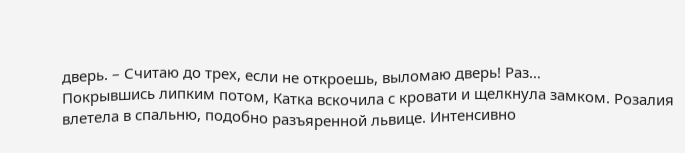дверь. – Считаю до трех, если не откроешь, выломаю дверь! Раз…
Покрывшись липким потом, Катка вскочила с кровати и щелкнула замком. Розалия влетела в спальню, подобно разъяренной львице. Интенсивно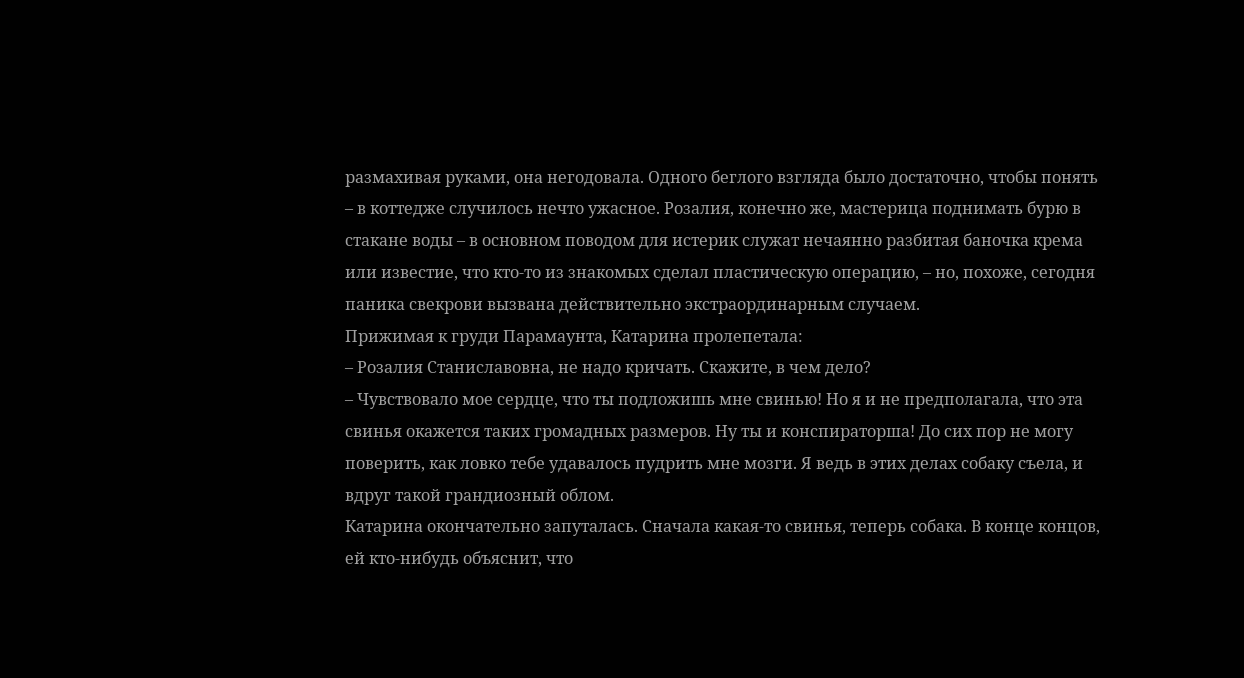размахивая руками, она негодовала. Одного беглого взгляда было достаточно, чтобы понять – в коттедже случилось нечто ужасное. Розалия, конечно же, мастерица поднимать бурю в стакане воды – в основном поводом для истерик служат нечаянно разбитая баночка крема или известие, что кто-то из знакомых сделал пластическую операцию, – но, похоже, сегодня паника свекрови вызвана действительно экстраординарным случаем.
Прижимая к груди Парамаунта, Катарина пролепетала:
– Розалия Станиславовна, не надо кричать. Скажите, в чем дело?
– Чувствовало мое сердце, что ты подложишь мне свинью! Но я и не предполагала, что эта свинья окажется таких громадных размеров. Ну ты и конспираторша! До сих пор не могу поверить, как ловко тебе удавалось пудрить мне мозги. Я ведь в этих делах собаку съела, и вдруг такой грандиозный облом.
Катарина окончательно запуталась. Сначала какая-то свинья, теперь собака. В конце концов, ей кто-нибудь объяснит, что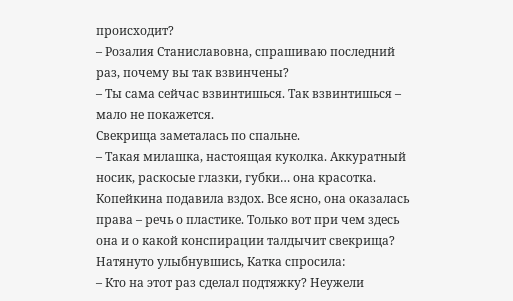происходит?
– Розалия Станиславовна, спрашиваю последний раз, почему вы так взвинчены?
– Ты сама сейчас взвинтишься. Так взвинтишься – мало не покажется.
Свекрища заметалась по спальне.
– Такая милашка, настоящая куколка. Аккуратный носик, раскосые глазки, губки… она красотка.
Копейкина подавила вздох. Все ясно, она оказалась права – речь о пластике. Только вот при чем здесь она и о какой конспирации талдычит свекрища?
Натянуто улыбнувшись, Катка спросила:
– Кто на этот раз сделал подтяжку? Неужели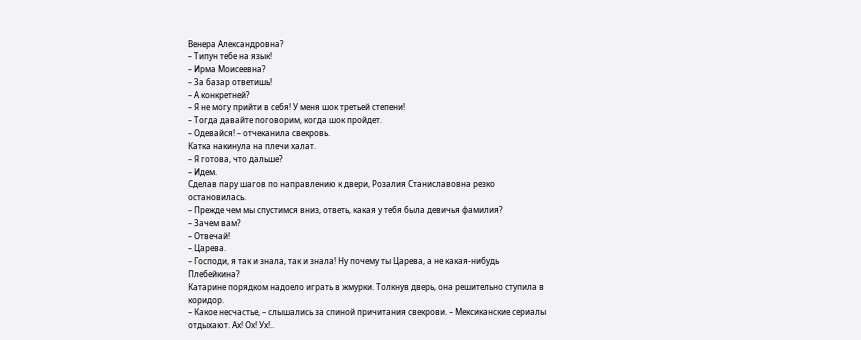Венера Александровна?
– Типун тебе на язык!
– Ирма Моисеевна?
– За базар ответишь!
– А конкретней?
– Я не могу прийти в себя! У меня шок третьей степени!
– Тогда давайте поговорим, когда шок пройдет.
– Одевайся! – отчеканила свекровь.
Катка накинула на плечи халат.
– Я готова, что дальше?
– Идем.
Сделав пару шагов по направлению к двери, Розалия Станиславовна резко остановилась.
– Прежде чем мы спустимся вниз, ответь, какая у тебя была девичья фамилия?
– Зачем вам?
– Отвечай!
– Царева.
– Господи, я так и знала, так и знала! Ну почему ты Царева, а не какая-нибудь Плебейкина?
Катарине порядком надоело играть в жмурки. Толкнув дверь, она решительно ступила в коридор.
– Какое несчастье, – слышались за спиной причитания свекрови. – Мексиканские сериалы отдыхают. Ах! Ох! Ух!..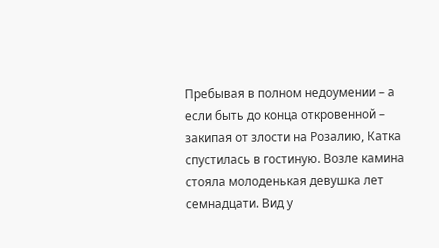Пребывая в полном недоумении – а если быть до конца откровенной – закипая от злости на Розалию, Катка спустилась в гостиную. Возле камина стояла молоденькая девушка лет семнадцати. Вид у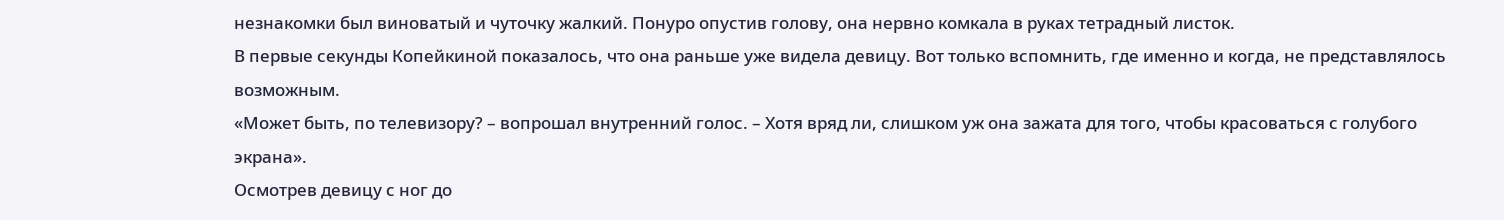незнакомки был виноватый и чуточку жалкий. Понуро опустив голову, она нервно комкала в руках тетрадный листок.
В первые секунды Копейкиной показалось, что она раньше уже видела девицу. Вот только вспомнить, где именно и когда, не представлялось возможным.
«Может быть, по телевизору? – вопрошал внутренний голос. – Хотя вряд ли, слишком уж она зажата для того, чтобы красоваться с голубого экрана».
Осмотрев девицу с ног до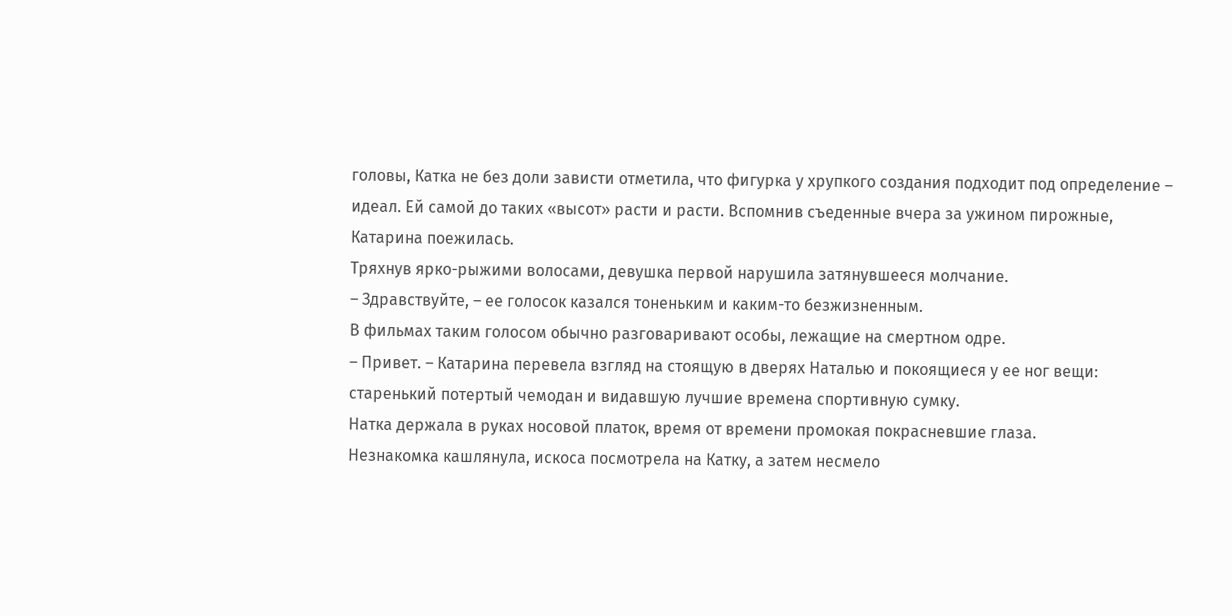головы, Катка не без доли зависти отметила, что фигурка у хрупкого создания подходит под определение – идеал. Ей самой до таких «высот» расти и расти. Вспомнив съеденные вчера за ужином пирожные, Катарина поежилась.
Тряхнув ярко-рыжими волосами, девушка первой нарушила затянувшееся молчание.
– Здравствуйте, – ее голосок казался тоненьким и каким-то безжизненным.
В фильмах таким голосом обычно разговаривают особы, лежащие на смертном одре.
– Привет. – Катарина перевела взгляд на стоящую в дверях Наталью и покоящиеся у ее ног вещи: старенький потертый чемодан и видавшую лучшие времена спортивную сумку.
Натка держала в руках носовой платок, время от времени промокая покрасневшие глаза.
Незнакомка кашлянула, искоса посмотрела на Катку, а затем несмело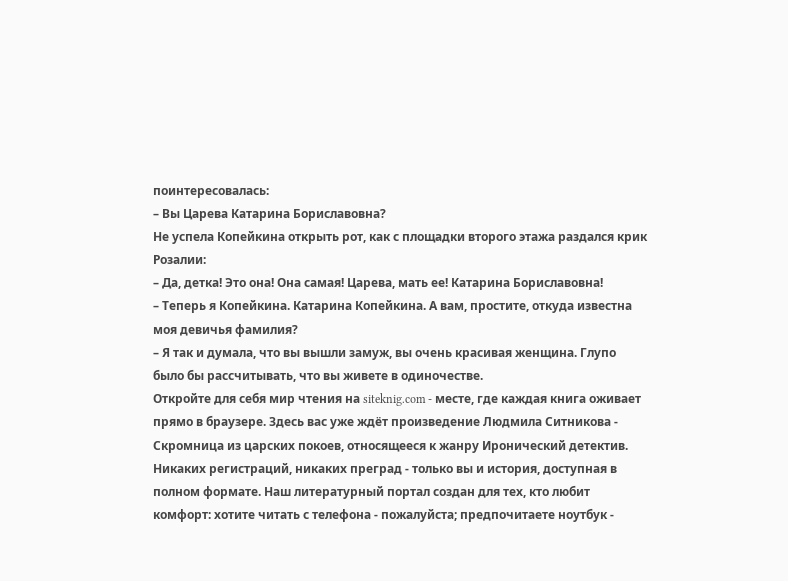поинтересовалась:
– Вы Царева Катарина Бориславовна?
Не успела Копейкина открыть рот, как с площадки второго этажа раздался крик Розалии:
– Да, детка! Это она! Она самая! Царева, мать ее! Катарина Бориславовна!
– Теперь я Копейкина. Катарина Копейкина. А вам, простите, откуда известна моя девичья фамилия?
– Я так и думала, что вы вышли замуж, вы очень красивая женщина. Глупо было бы рассчитывать, что вы живете в одиночестве.
Откройте для себя мир чтения на siteknig.com - месте, где каждая книга оживает прямо в браузере. Здесь вас уже ждёт произведение Людмила Ситникова - Скромница из царских покоев, относящееся к жанру Иронический детектив. Никаких регистраций, никаких преград - только вы и история, доступная в полном формате. Наш литературный портал создан для тех, кто любит комфорт: хотите читать с телефона - пожалуйста; предпочитаете ноутбук -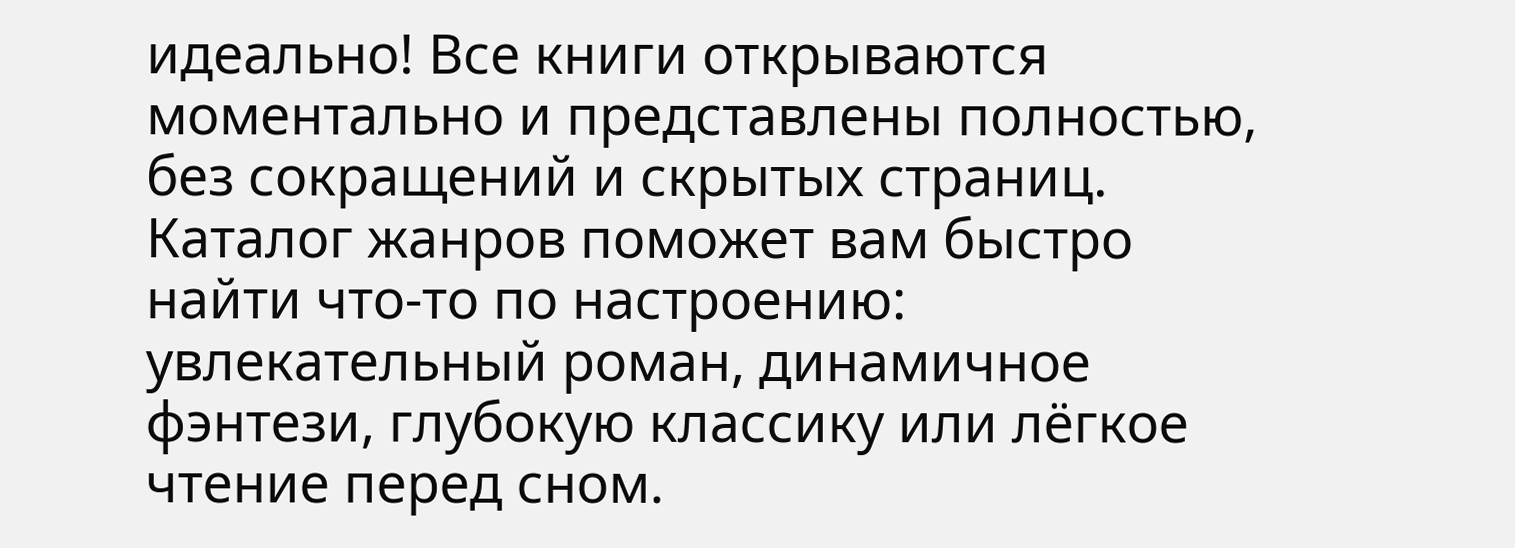идеально! Все книги открываются моментально и представлены полностью, без сокращений и скрытых страниц. Каталог жанров поможет вам быстро найти что-то по настроению: увлекательный роман, динамичное фэнтези, глубокую классику или лёгкое чтение перед сном.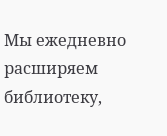Мы ежедневно расширяем библиотеку,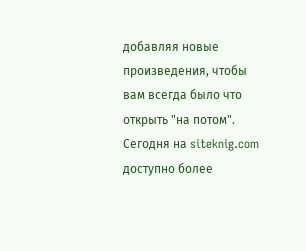добавляя новые произведения, чтобы вам всегда было что открыть "на потом". Сегодня на siteknig.com доступно более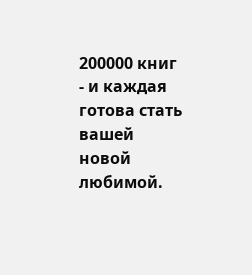200000 книг - и каждая готова стать вашей новой любимой.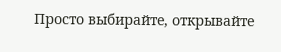Просто выбирайте, открывайте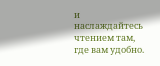и наслаждайтесь чтением там, где вам удобно.